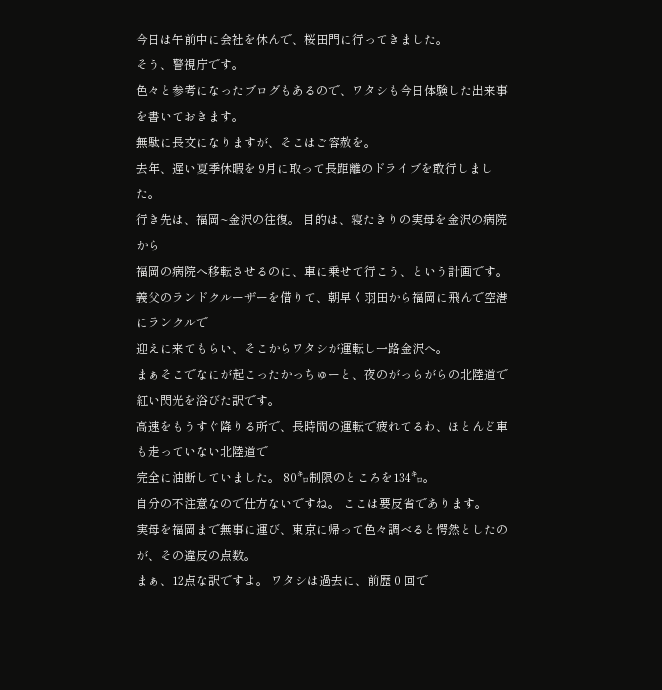今日は午前中に会社を休んで、桜田門に行ってきました。
そう、警視庁です。
色々と参考になったブログもあるので、ワタシも今日体験した出来事を書いておきます。
無駄に長文になりますが、そこはご容赦を。
去年、遅い夏季休暇を 9月に取って長距離のドライブを敢行しました。
行き先は、福岡~金沢の往復。 目的は、寝たきりの実母を金沢の病院から
福岡の病院へ移転させるのに、車に乗せて行こう、という計画です。
義父のランドクルーザーを借りて、朝早く羽田から福岡に飛んで空港にランクルで
迎えに来てもらい、そこからワタシが運転し一路金沢へ。
まぁそこでなにが起こったかっちゅーと、夜のがっらがらの北陸道で紅い閃光を浴びた訳です。
高速をもうすぐ降りる所で、長時間の運転で疲れてるわ、ほとんど車も走っていない北陸道で
完全に油断していました。 80㌔制限のところを134㌔。
自分の不注意なので仕方ないですね。 ここは要反省であります。
実母を福岡まで無事に運び、東京に帰って色々調べると愕然としたのが、その違反の点数。
まぁ、12点な訳ですよ。 ワタシは過去に、前歴 0 回で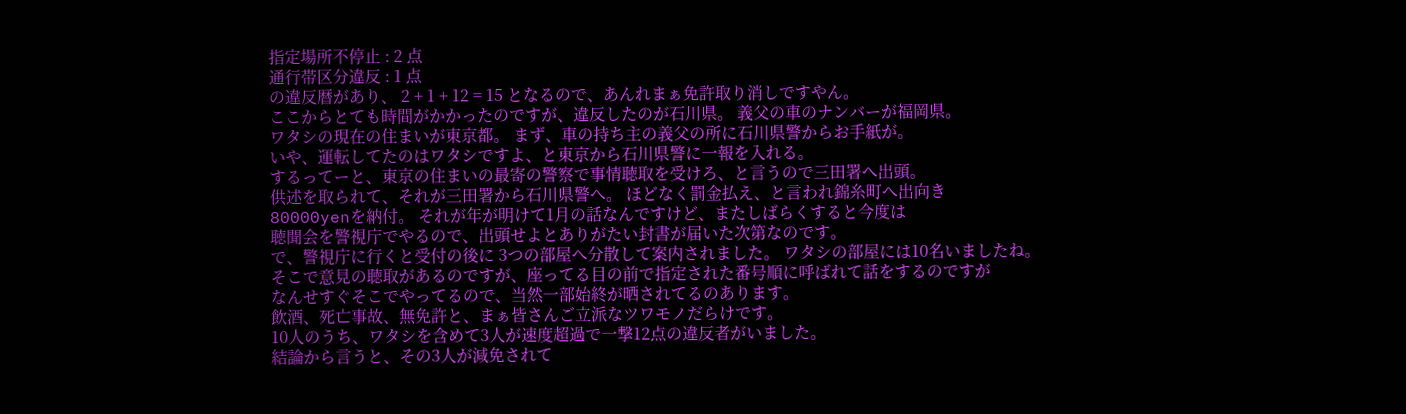指定場所不停止 : 2 点
通行帯区分違反 : 1 点
の違反暦があり、 2 + 1 + 12 = 15 となるので、あんれまぁ免許取り消しですやん。
ここからとても時間がかかったのですが、違反したのが石川県。 義父の車のナンバーが福岡県。
ワタシの現在の住まいが東京都。 まず、車の持ち主の義父の所に石川県警からお手紙が。
いや、運転してたのはワタシですよ、と東京から石川県警に一報を入れる。
するってーと、東京の住まいの最寄の警察で事情聴取を受けろ、と言うので三田署へ出頭。
供述を取られて、それが三田署から石川県警へ。 ほどなく罰金払え、と言われ錦糸町へ出向き
80000yenを納付。 それが年が明けて1月の話なんですけど、またしばらくすると今度は
聴聞会を警視庁でやるので、出頭せよとありがたい封書が届いた次第なのです。
で、警視庁に行くと受付の後に 3つの部屋へ分散して案内されました。 ワタシの部屋には10名いましたね。
そこで意見の聴取があるのですが、座ってる目の前で指定された番号順に呼ばれて話をするのですが
なんせすぐそこでやってるので、当然一部始終が晒されてるのあります。
飲酒、死亡事故、無免許と、まぁ皆さんご立派なツワモノだらけです。
10人のうち、ワタシを含めて3人が速度超過で一撃12点の違反者がいました。
結論から言うと、その3人が減免されて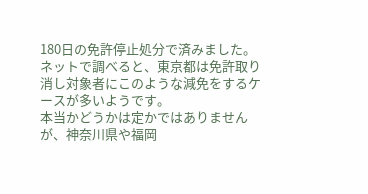180日の免許停止処分で済みました。
ネットで調べると、東京都は免許取り消し対象者にこのような減免をするケースが多いようです。
本当かどうかは定かではありませんが、神奈川県や福岡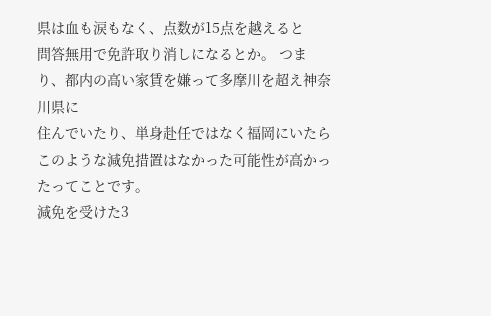県は血も涙もなく、点数が15点を越えると
問答無用で免許取り消しになるとか。 つまり、都内の高い家賃を嫌って多摩川を超え神奈川県に
住んでいたり、単身赴任ではなく福岡にいたらこのような減免措置はなかった可能性が高かったってことです。
減免を受けた3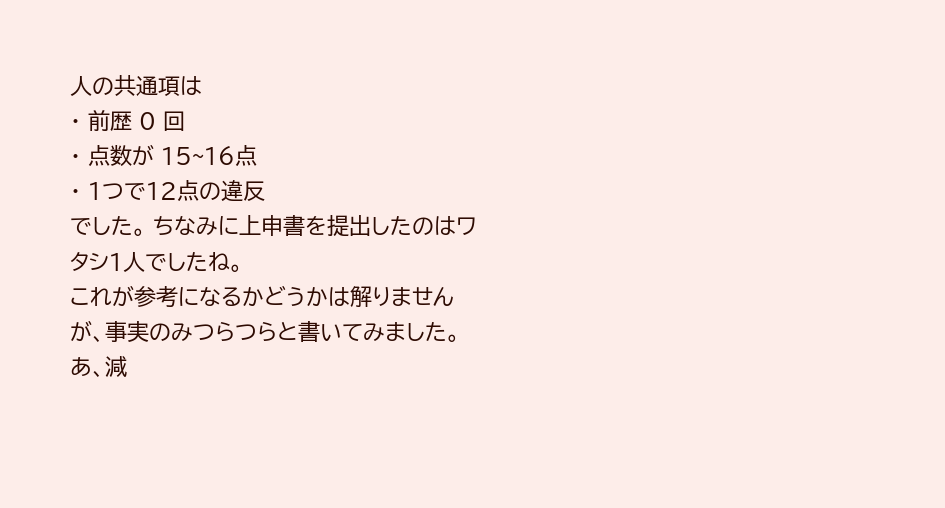人の共通項は
・ 前歴 0 回
・ 点数が 15~16点
・ 1つで12点の違反
でした。 ちなみに上申書を提出したのはワタシ1人でしたね。
これが参考になるかどうかは解りませんが、事実のみつらつらと書いてみました。
あ、減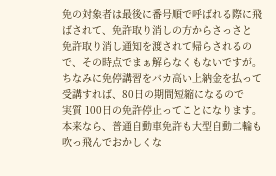免の対象者は最後に番号順で呼ばれる際に飛ばされて、免許取り消しの方からさっさと
免許取り消し通知を渡されて帰らされるので、その時点でまぁ解らなくもないですが。
ちなみに免停講習をバカ高い上納金を払って受講すれば、80日の期間短縮になるので
実質 100日の免許停止ってことになります。
本来なら、普通自動車免許も大型自動二輪も吹っ飛んでおかしくな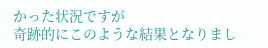かった状況ですが
奇跡的にこのような結果となりまし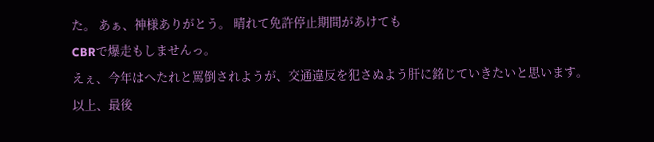た。 あぁ、神様ありがとう。 晴れて免許停止期間があけても
CBRで爆走もしませんっ。
えぇ、今年はへたれと罵倒されようが、交通違反を犯さぬよう肝に銘じていきたいと思います。
以上、最後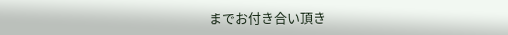までお付き合い頂き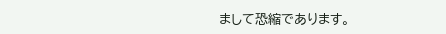まして恐縮であります。